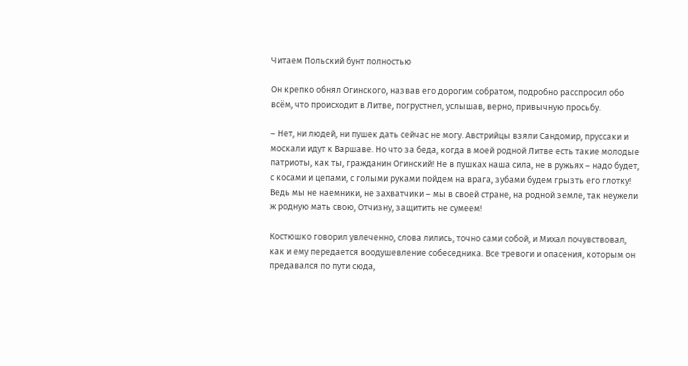Читаем Польский бунт полностью

Он крепко обнял Огинского, назвав его дорогим собратом, подробно расспросил обо всём, что происходит в Литве, погрустнел, услышав, верно, привычную просьбу.

– Нет, ни людей, ни пушек дать сейчас не могу. Австрийцы взяли Сандомир, пруссаки и москали идут к Варшаве. Но что за беда, когда в моей родной Литве есть такие молодые патриоты, как ты, гражданин Огинский! Не в пушках наша сила, не в ружьях – надо будет, с косами и цепами, с голыми руками пойдем на врага, зубами будем грызть его глотку! Ведь мы не наемники, не захватчики – мы в своей стране, на родной земле, так неужели ж родную мать свою, Отчизну, защитить не сумеем!

Костюшко говорил увлеченно, слова лились, точно сами собой, и Михал почувствовал, как и ему передается воодушевление собеседника. Все тревоги и опасения, которым он предавался по пути сюда,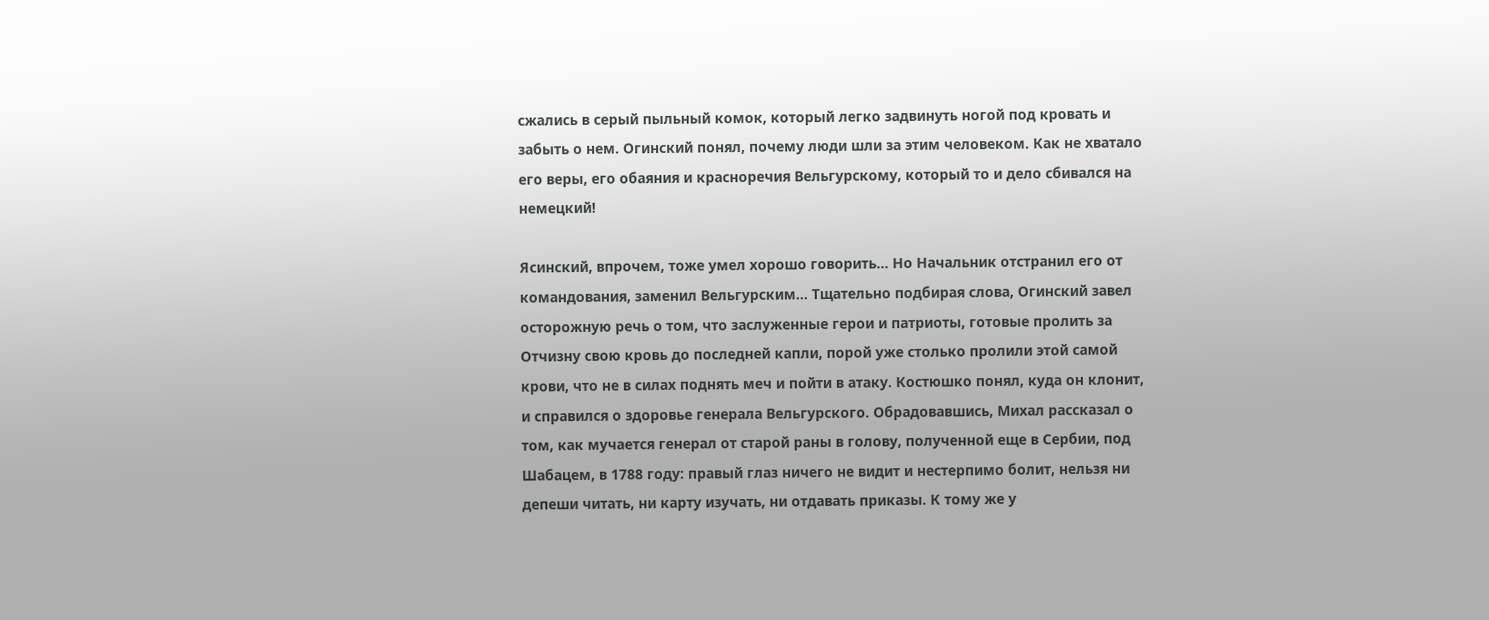сжались в серый пыльный комок, который легко задвинуть ногой под кровать и забыть о нем. Огинский понял, почему люди шли за этим человеком. Как не хватало его веры, его обаяния и красноречия Вельгурскому, который то и дело сбивался на немецкий!

Ясинский, впрочем, тоже умел хорошо говорить… Но Начальник отстранил его от командования, заменил Вельгурским… Тщательно подбирая слова, Огинский завел осторожную речь о том, что заслуженные герои и патриоты, готовые пролить за Отчизну свою кровь до последней капли, порой уже столько пролили этой самой крови, что не в силах поднять меч и пойти в атаку. Костюшко понял, куда он клонит, и справился о здоровье генерала Вельгурского. Обрадовавшись, Михал рассказал о том, как мучается генерал от старой раны в голову, полученной еще в Сербии, под Шабацем, в 1788 году: правый глаз ничего не видит и нестерпимо болит, нельзя ни депеши читать, ни карту изучать, ни отдавать приказы. К тому же у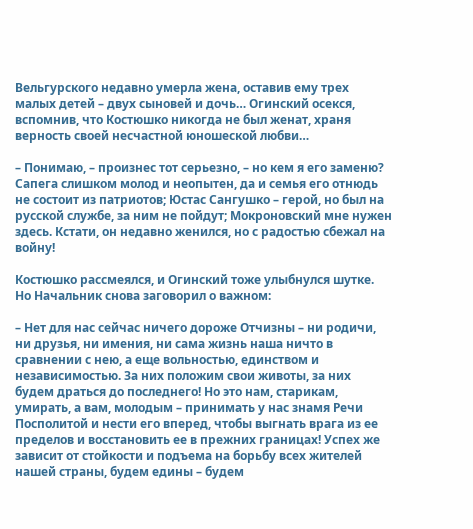Вельгурского недавно умерла жена, оставив ему трех малых детей – двух сыновей и дочь… Огинский осекся, вспомнив, что Костюшко никогда не был женат, храня верность своей несчастной юношеской любви…

– Понимаю, – произнес тот серьезно, – но кем я его заменю? Сапега слишком молод и неопытен, да и семья его отнюдь не состоит из патриотов; Юстас Сангушко – герой, но был на русской службе, за ним не пойдут; Мокроновский мне нужен здесь. Кстати, он недавно женился, но с радостью сбежал на войну!

Костюшко рассмеялся, и Огинский тоже улыбнулся шутке. Но Начальник снова заговорил о важном:

– Нет для нас сейчас ничего дороже Отчизны – ни родичи, ни друзья, ни имения, ни сама жизнь наша ничто в сравнении с нею, а еще вольностью, единством и независимостью. За них положим свои животы, за них будем драться до последнего! Но это нам, старикам, умирать, а вам, молодым – принимать у нас знамя Речи Посполитой и нести его вперед, чтобы выгнать врага из ее пределов и восстановить ее в прежних границах! Успех же зависит от стойкости и подъема на борьбу всех жителей нашей страны, будем едины – будем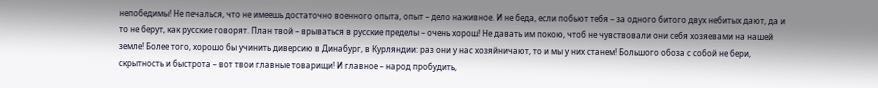непобедимы! Не печалься, что не имеешь достаточно военного опыта, опыт – дело наживное. И не беда, если побьют тебя – за одного битого двух небитых дают, да и то не берут, как русские говорят. План твой – врываться в русские пределы – очень хорош! Не давать им покою, чтоб не чувствовали они себя хозяевами на нашей земле! Более того, хорошо бы учинить диверсию в Динабург, в Курляндии: раз они у нас хозяйничают, то и мы у них станем! Большого обоза с собой не бери, скрытность и быстрота – вот твои главные товарищи! И главное – народ пробудить,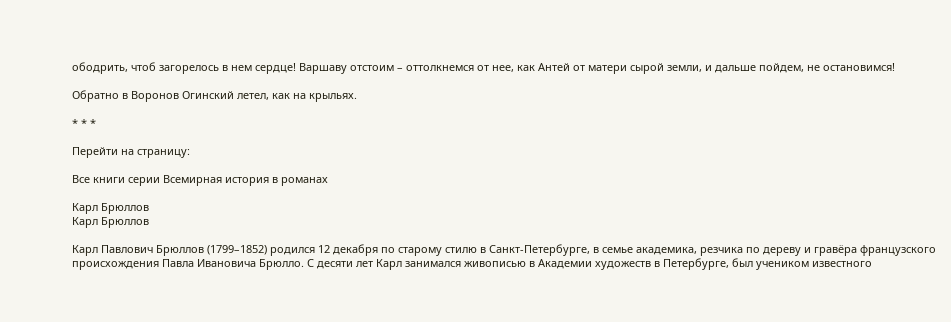ободрить, чтоб загорелось в нем сердце! Варшаву отстоим – оттолкнемся от нее, как Антей от матери сырой земли, и дальше пойдем, не остановимся!

Обратно в Воронов Огинский летел, как на крыльях.

* * *

Перейти на страницу:

Все книги серии Всемирная история в романах

Карл Брюллов
Карл Брюллов

Карл Павлович Брюллов (1799–1852) родился 12 декабря по старому стилю в Санкт-Петербурге, в семье академика, резчика по дереву и гравёра французского происхождения Павла Ивановича Брюлло. С десяти лет Карл занимался живописью в Академии художеств в Петербурге, был учеником известного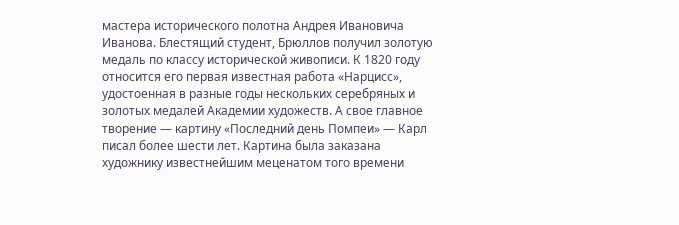мастера исторического полотна Андрея Ивановича Иванова. Блестящий студент, Брюллов получил золотую медаль по классу исторической живописи. К 1820 году относится его первая известная работа «Нарцисс», удостоенная в разные годы нескольких серебряных и золотых медалей Академии художеств. А свое главное творение — картину «Последний день Помпеи» — Карл писал более шести лет. Картина была заказана художнику известнейшим меценатом того времени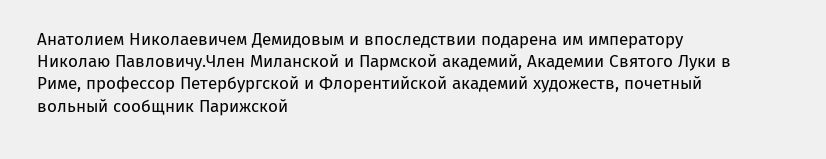Анатолием Николаевичем Демидовым и впоследствии подарена им императору Николаю Павловичу.Член Миланской и Пармской академий, Академии Святого Луки в Риме, профессор Петербургской и Флорентийской академий художеств, почетный вольный сообщник Парижской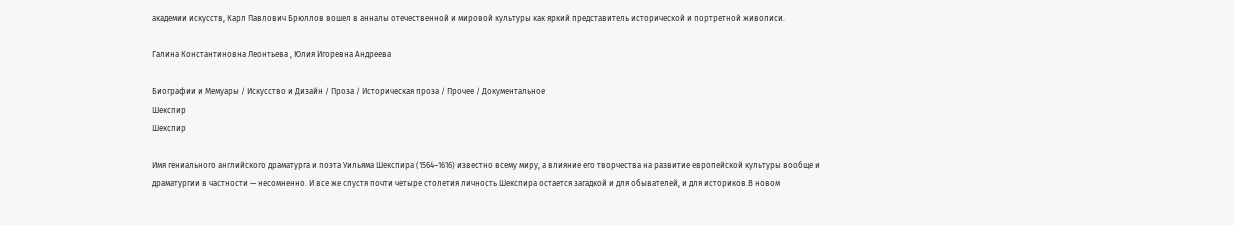академии искусств, Карл Павлович Брюллов вошел в анналы отечественной и мировой культуры как яркий представитель исторической и портретной живописи.

Галина Константиновна Леонтьева , Юлия Игоревна Андреева

Биографии и Мемуары / Искусство и Дизайн / Проза / Историческая проза / Прочее / Документальное
Шекспир
Шекспир

Имя гениального английского драматурга и поэта Уильяма Шекспира (1564–1616) известно всему миру, а влияние его творчества на развитие европейской культуры вообще и драматургии в частности — несомненно. И все же спустя почти четыре столетия личность Шекспира остается загадкой и для обывателей, и для историков.В новом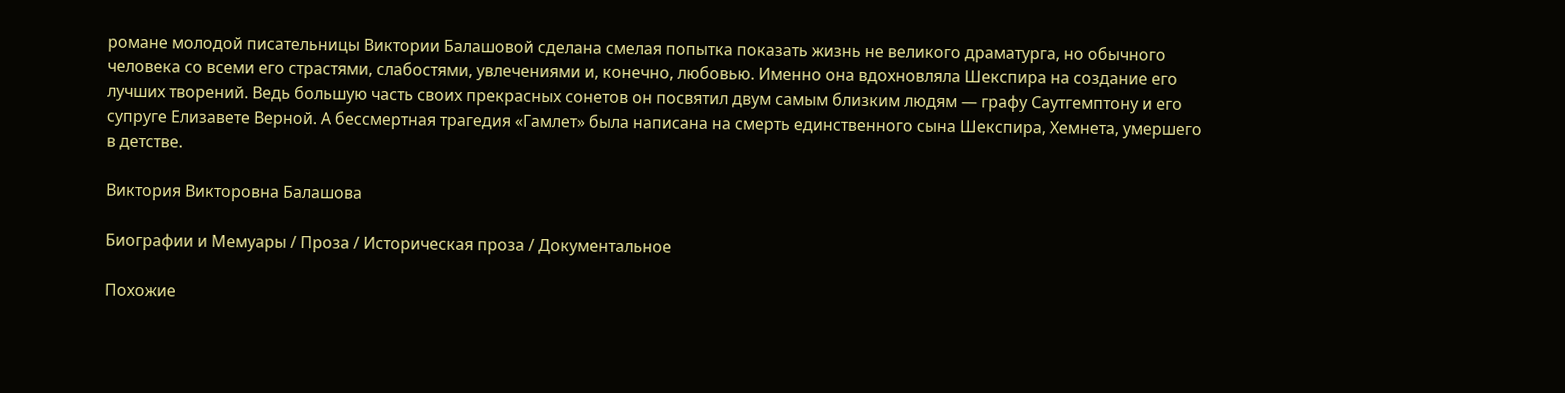романе молодой писательницы Виктории Балашовой сделана смелая попытка показать жизнь не великого драматурга, но обычного человека со всеми его страстями, слабостями, увлечениями и, конечно, любовью. Именно она вдохновляла Шекспира на создание его лучших творений. Ведь большую часть своих прекрасных сонетов он посвятил двум самым близким людям — графу Саутгемптону и его супруге Елизавете Верной. А бессмертная трагедия «Гамлет» была написана на смерть единственного сына Шекспира, Хемнета, умершего в детстве.

Виктория Викторовна Балашова

Биографии и Мемуары / Проза / Историческая проза / Документальное

Похожие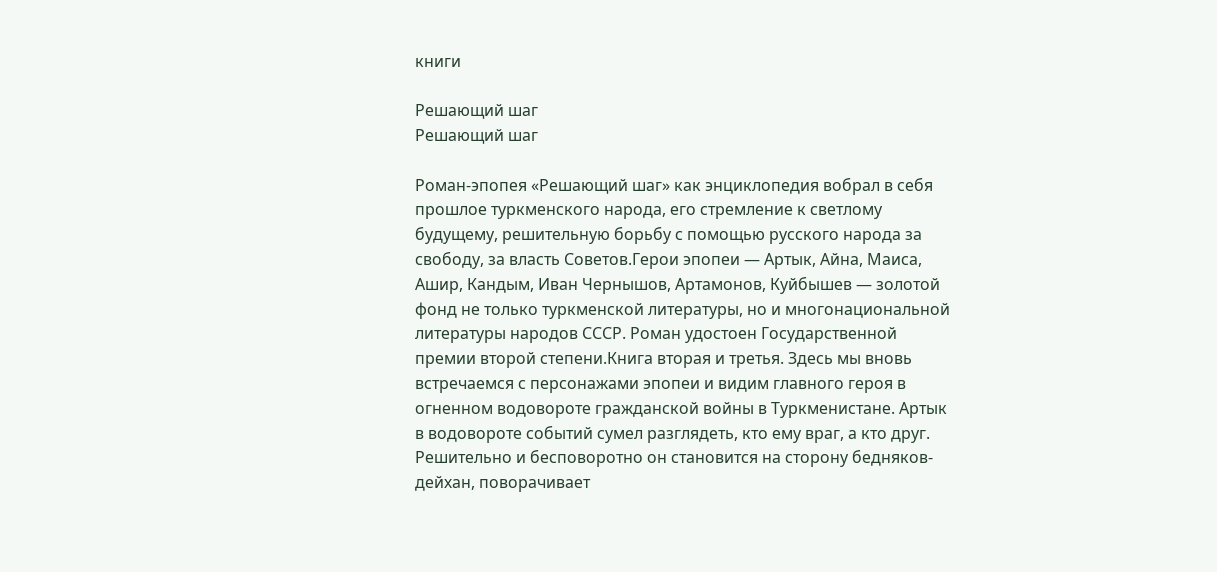книги

Решающий шаг
Решающий шаг

Роман-эпопея «Решающий шаг» как энциклопедия вобрал в себя прошлое туркменского народа, его стремление к светлому будущему, решительную борьбу с помощью русского народа за свободу, за власть Советов.Герои эпопеи — Артык, Айна, Маиса, Ашир, Кандым, Иван Чернышов, Артамонов, Куйбышев — золотой фонд не только туркменской литературы, но и многонациональной литературы народов СССР. Роман удостоен Государственной премии второй степени.Книга вторая и третья. Здесь мы вновь встречаемся с персонажами эпопеи и видим главного героя в огненном водовороте гражданской войны в Туркменистане. Артык в водовороте событий сумел разглядеть, кто ему враг, а кто друг. Решительно и бесповоротно он становится на сторону бедняков-дейхан, поворачивает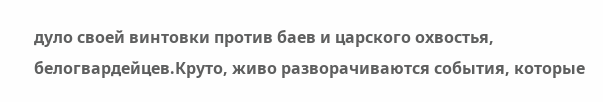дуло своей винтовки против баев и царского охвостья, белогвардейцев.Круто, живо разворачиваются события, которые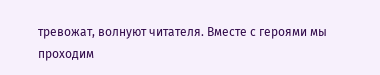тревожат, волнуют читателя. Вместе с героями мы проходим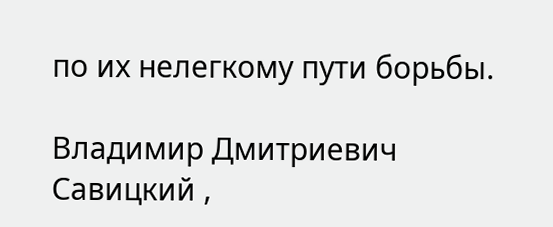по их нелегкому пути борьбы.

Владимир Дмитриевич Савицкий ,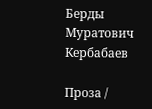Берды Муратович Кербабаев

Проза /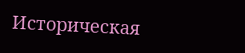Историческая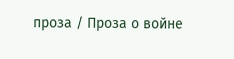проза / Проза о войне